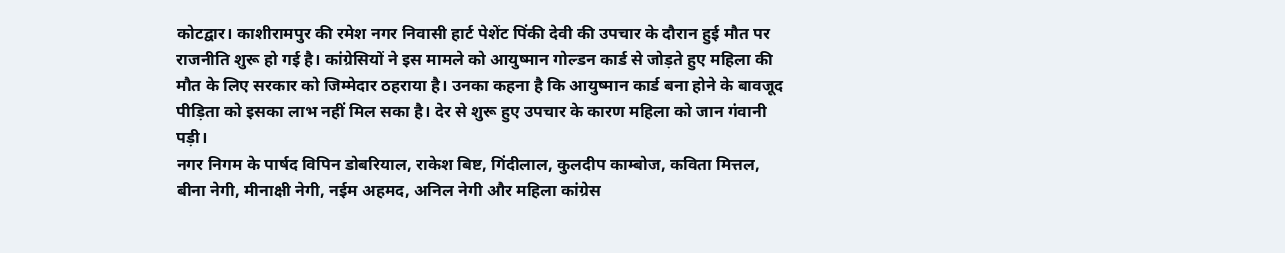कोटद्वार। काशीरामपुर की रमेश नगर निवासी हार्ट पेशेंट पिंकी देवी की उपचार के दौरान हुई मौत पर राजनीति शुरू हो गई है। कांग्रेसियों ने इस मामले को आयुष्मान गोल्डन कार्ड से जोड़ते हुए महिला की मौत के लिए सरकार को जिम्मेदार ठहराया है। उनका कहना है कि आयुष्मान कार्ड बना होने के बावजूद पीड़िता को इसका लाभ नहीं मिल सका है। देर से शुरू हुए उपचार के कारण महिला को जान गंवानी पड़ी।
नगर निगम के पार्षद विपिन डोबरियाल, राकेश बिष्ट, गिंदीलाल, कुलदीप काम्बोज, कविता मित्तल, बीना नेगी, मीनाक्षी नेगी, नईम अहमद, अनिल नेगी और महिला कांग्रेस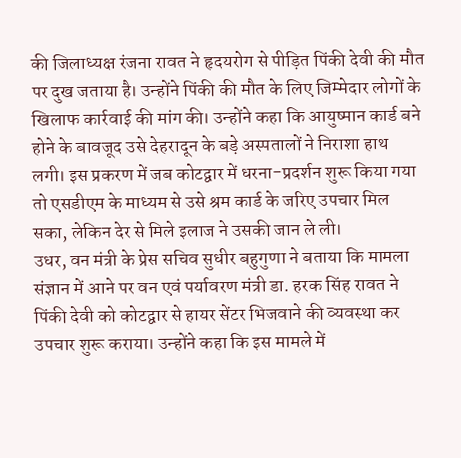की जिलाध्यक्ष रंजना रावत ने हृदयरोग से पीड़ित पिंकी देवी की मौत पर दुख जताया है। उन्होंने पिंकी की मौत के लिए जिम्मेदार लोगों के खिलाफ कार्रवाई की मांग की। उन्होंने कहा कि आयुष्मान कार्ड बने होने के बावजूद उसे देहरादून के बड़े अस्पतालों ने निराशा हाथ लगी। इस प्रकरण में जब कोटद्वार में धरना-प्रदर्शन शुरू किया गया तो एसडीएम के माध्यम से उसे श्रम कार्ड के जरिए उपचार मिल सका, लेकिन देर से मिले इलाज ने उसकी जान ले ली।
उधर, वन मंत्री के प्रेस सचिव सुधीर बहुगुणा ने बताया कि मामला संज्ञान में आने पर वन एवं पर्यावरण मंत्री डा. हरक सिंह रावत ने पिंकी देवी को कोटद्वार से हायर सेंटर भिजवाने की व्यवस्था कर उपचार शुरू कराया। उन्होंने कहा कि इस मामले में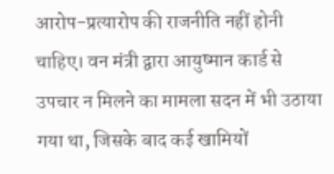आरोप-प्रत्यारोप की राजनीति नहीं होनी चाहिए। वन मंत्री द्वारा आयुष्मान कार्ड से उपचार न मिलने का मामला सदन में भी उठाया गया था, जिसके बाद कई खामियों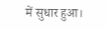में सुधार हुआ।